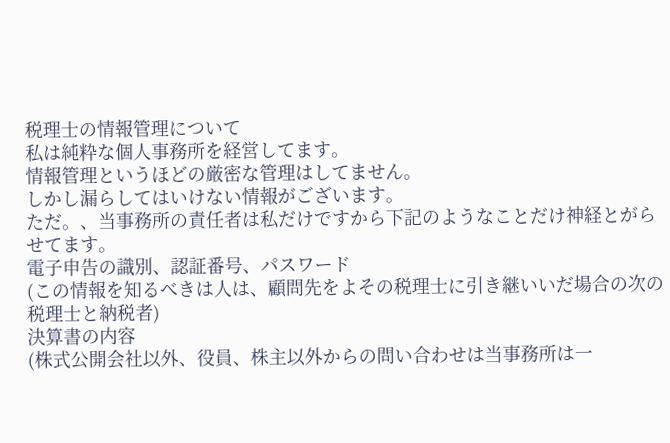税理士の情報管理について
私は純粋な個人事務所を経営してます。
情報管理というほどの厳密な管理はしてません。
しかし漏らしてはいけない情報がございます。
ただ。、当事務所の責任者は私だけですから下記のようなことだけ神経とがらせてます。
電子申告の識別、認証番号、パスワード
(この情報を知るべきは人は、顧問先をよその税理士に引き継いいだ場合の次の税理士と納税者)
決算書の内容
(株式公開会社以外、役員、株主以外からの問い合わせは当事務所は一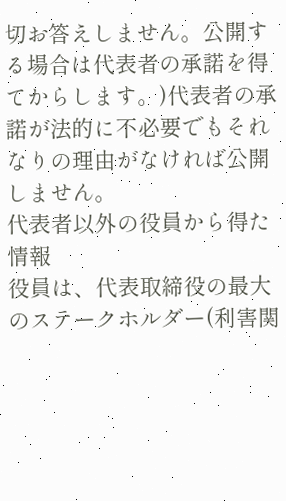切お答えしません。公開する場合は代表者の承諾を得てからします。)代表者の承諾が法的に不必要でもそれなりの理由がなければ公開しません。
代表者以外の役員から得た情報
役員は、代表取締役の最大のステークホルダー(利害関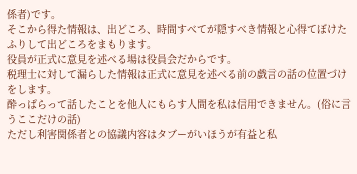係者)です。
そこから得た情報は、出どころ、時間すべてが隠すべき情報と心得てぼけたふりして出どころをまもります。
役員が正式に意見を述べる場は役員会だからです。
税理士に対して漏らした情報は正式に意見を述べる前の戯言の話の位置づけをします。
酔っぱらって話したことを他人にもらす人間を私は信用できません。(俗に言うここだけの話)
ただし利害関係者との協議内容はタブーがいほうが有益と私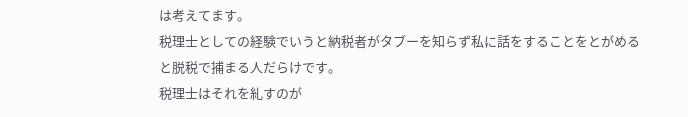は考えてます。
税理士としての経験でいうと納税者がタブーを知らず私に話をすることをとがめると脱税で捕まる人だらけです。
税理士はそれを糺すのが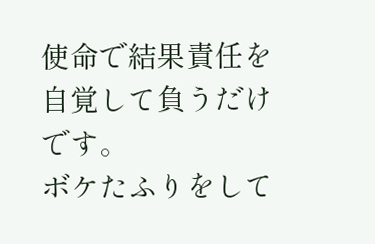使命で結果責任を自覚して負うだけです。
ボケたふりをして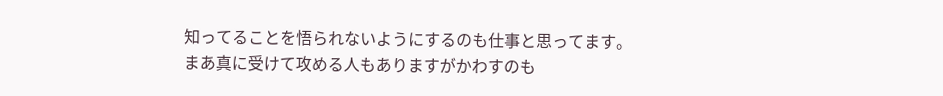知ってることを悟られないようにするのも仕事と思ってます。
まあ真に受けて攻める人もありますがかわすのも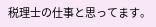税理士の仕事と思ってます。